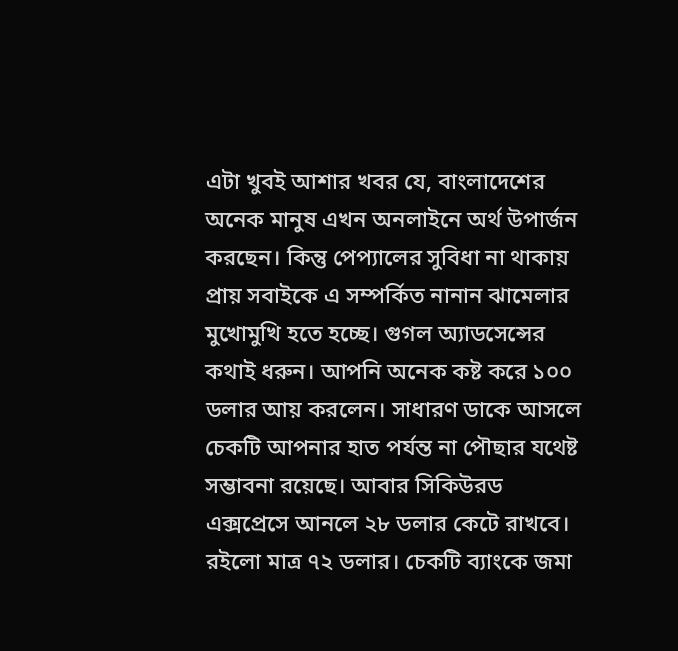এটা খুবই আশার খবর যে, বাংলাদেশের অনেক মানুষ এখন অনলাইনে অর্থ উপার্জন করছেন। কিন্তু পেপ্যালের সুবিধা না থাকায় প্রায় সবাইকে এ সম্পর্কিত নানান ঝামেলার মুখোমুখি হতে হচ্ছে। গুগল অ্যাডসেন্সের কথাই ধরুন। আপনি অনেক কষ্ট করে ১০০ ডলার আয় করলেন। সাধারণ ডাকে আসলে চেকটি আপনার হাত পর্যন্ত না পৌছার যথেষ্ট সম্ভাবনা রয়েছে। আবার সিকিউরড এক্সপ্রেসে আনলে ২৮ ডলার কেটে রাখবে। রইলো মাত্র ৭২ ডলার। চেকটি ব্যাংকে জমা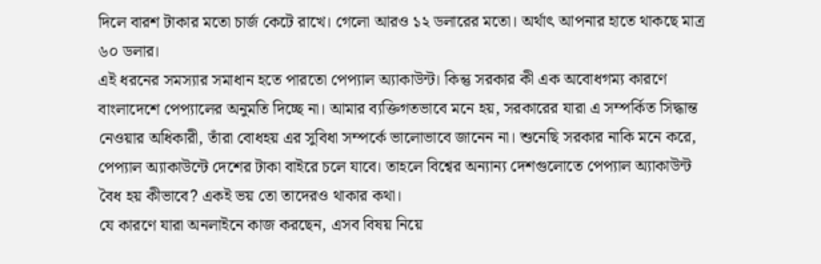দিলে বারশ টাকার মতো চার্জ কেটে রাখে। গেলো আরও ১২ ডলারের মতো। অর্থাৎ আপনার হাতে থাকছে মাত্র ৬০ ডলার।
এই ধরনের সমস্যার সমাধান হতে পারতো পেপ্যাল অ্যাকাউন্ট। কিন্তু সরকার কী এক অবোধগম্য কারণে বাংলাদেশে পেপ্যালের অনুমতি দিচ্ছে না। আমার ব্যক্তিগতভাবে মনে হয়, সরকারের যারা এ সম্পর্কিত সিদ্ধান্ত নেওয়ার অধিকারী, তাঁরা বোধহয় এর সুবিধা সম্পর্কে ভালোভাবে জানেন না। শুনেছি সরকার নাকি মনে করে, পেপ্যাল অ্যাকাউন্টে দেশের টাকা বাইরে চলে যাবে। তাহলে বিশ্বের অন্যান্য দেশগুলোতে পেপ্যাল অ্যাকাউন্ট বৈধ হয় কীভাবে? একই ভয় তো তাদেরও থাকার কথা।
যে কারণে যারা অনলাইনে কাজ করছেন, এসব বিষয় নিয়ে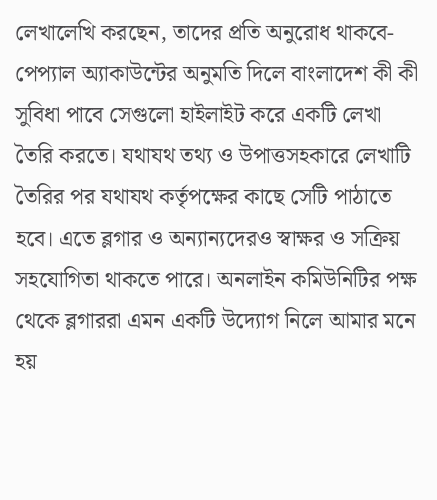লেখালেখি করছেন, তাদের প্রতি অনুরোধ থাকবে- পেপ্যাল অ্যাকাউন্টের অনুমতি দিলে বাংলাদেশ কী কী সুবিধা পাবে সেগুলো হাইলাইট করে একটি লেখা তৈরি করতে। যথাযথ তথ্য ও উপাত্তসহকারে লেখাটি তৈরির পর যথাযথ কর্তৃপক্ষের কাছে সেটি পাঠাতে হবে। এতে ব্লগার ও অন্যান্যদেরও স্বাক্ষর ও সক্রিয় সহযোগিতা থাকতে পারে। অনলাইন কমিউনিটির পক্ষ থেকে ব্লগাররা এমন একটি উদ্যোগ নিলে আমার মনে হয়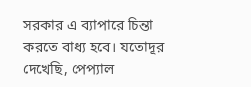সরকার এ ব্যাপারে চিন্তা করতে বাধ্য হবে। যতোদূর দেখেছি, পেপ্যাল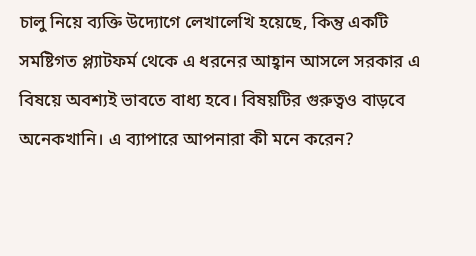চালু নিয়ে ব্যক্তি উদ্যোগে লেখালেখি হয়েছে, কিন্তু একটি সমষ্টিগত প্ল্যাটফর্ম থেকে এ ধরনের আহ্বান আসলে সরকার এ বিষয়ে অবশ্যই ভাবতে বাধ্য হবে। বিষয়টির গুরুত্বও বাড়বে অনেকখানি। এ ব্যাপারে আপনারা কী মনে করেন?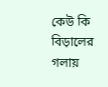কেউ কি বিড়ালের গলায়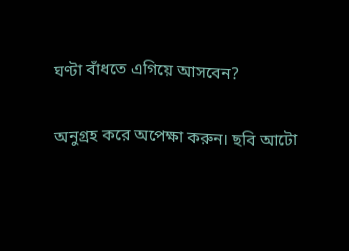ঘণ্টা বাঁধতে এগিয়ে আসবেন?

অনুগ্রহ করে অপেক্ষা করুন। ছবি আটো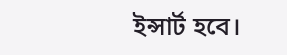ইন্সার্ট হবে।